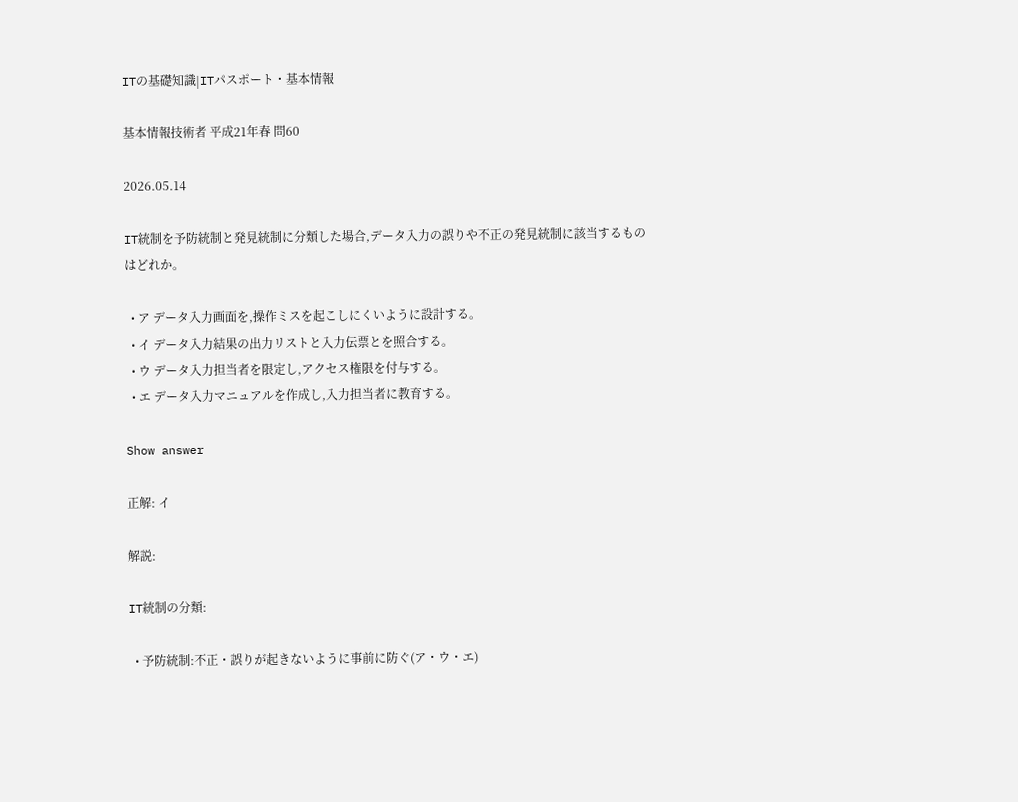ITの基礎知識|ITパスポート・基本情報

基本情報技術者 平成21年春 問60

2026.05.14

IT統制を予防統制と発見統制に分類した場合,データ入力の誤りや不正の発見統制に該当するものはどれか。

  • ア データ入力画面を,操作ミスを起こしにくいように設計する。
  • イ データ入力結果の出力リストと入力伝票とを照合する。
  • ウ データ入力担当者を限定し,アクセス権限を付与する。
  • エ データ入力マニュアルを作成し,入力担当者に教育する。

Show answer

正解: イ

解説:

IT統制の分類:

  • 予防統制:不正・誤りが起きないように事前に防ぐ(ア・ウ・エ)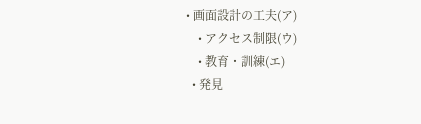• 画面設計の工夫(ア)
    • アクセス制限(ウ)
    • 教育・訓練(エ)
  • 発見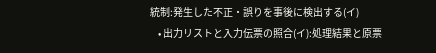統制:発生した不正・誤りを事後に検出する(イ)
    • 出力リストと入力伝票の照合(イ):処理結果と原票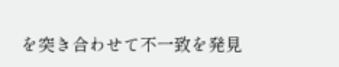を突き合わせて不一致を発見